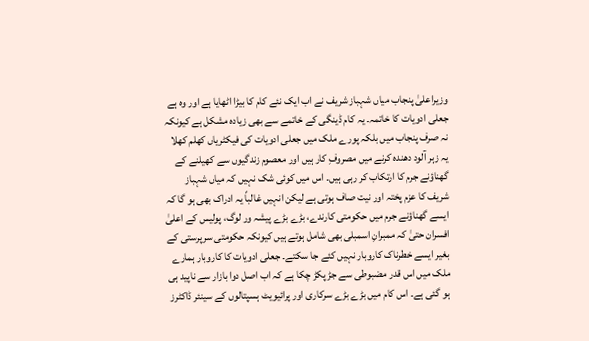وزیراعلیٰ پنجاب میاں شہباز شریف نے اب ایک نئے کام کا بیڑا اٹھایا ہے اور وہ ہے جعلی ادویات کا خاتمہ۔ یہ کام ڈینگی کے خاتمے سے بھی زیادہ مشکل ہے کیونکہ نہ صرف پنجاب میں بلکہ پورے ملک میں جعلی ادویات کی فیکٹریاں کھلم کھلا یہ زہر آلود دھندہ کرنے میں مصروفِ کار ہیں اور معصوم زندگیوں سے کھیلنے کے گھناؤنے جرم کا ارتکاب کر رہی ہیں۔ اس میں کوئی شک نہیں کہ میاں شہباز شریف کا عزم پختہ اور نیت صاف ہوتی ہے لیکن انہیں غالباً یہ ادراک بھی ہو گا کہ ایسے گھناؤنے جرم میں حکومتی کارندے، بڑے بڑے پیشہ ور لوگ، پولیس کے اعلیٰ افسران حتیٰ کہ ممبرانِ اسمبلی بھی شامل ہوتے ہیں کیونکہ حکومتی سرپرستی کے بغیر ایسے خطرناک کاروبار نہیں کئے جا سکتے۔ جعلی ادویات کا کاروبار ہمارے ملک میں اس قدر مضبوطی سے جڑ پکڑ چکا ہے کہ اب اصل دوا بازار سے ناپید ہی ہو گئی ہے۔ اس کام میں بڑے بڑے سرکاری اور پرائیویٹ ہسپتالوں کے سینئر ڈاکٹرز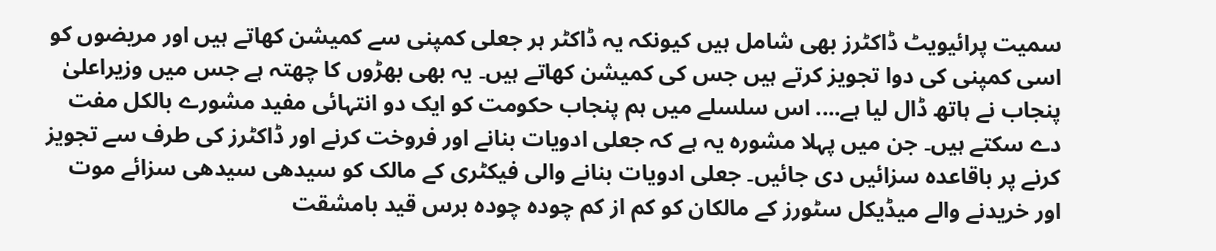سمیت پرائیویٹ ڈاکٹرز بھی شامل ہیں کیونکہ یہ ڈاکٹر ہر جعلی کمپنی سے کمیشن کھاتے ہیں اور مریضوں کو اسی کمپنی کی دوا تجویز کرتے ہیں جس کی کمیشن کھاتے ہیں۔ یہ بھی بھڑوں کا چھتہ ہے جس میں وزیراعلیٰ پنجاب نے ہاتھ ڈال لیا ہے.... اس سلسلے میں ہم پنجاب حکومت کو ایک دو انتہائی مفید مشورے بالکل مفت دے سکتے ہیں۔ جن میں پہلا مشورہ یہ ہے کہ جعلی ادویات بنانے اور فروخت کرنے اور ڈاکٹرز کی طرف سے تجویز کرنے پر باقاعدہ سزائیں دی جائیں۔ جعلی ادویات بنانے والی فیکٹری کے مالک کو سیدھی سیدھی سزائے موت اور خریدنے والے میڈیکل سٹورز کے مالکان کو کم از کم چودہ چودہ برس قید بامشقت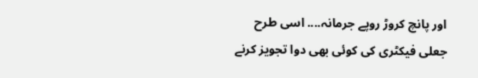اور پانچ کروڑ روپے جرمانہ.... اسی طرح جعلی فیکٹری کی کوئی بھی دوا تجویز کرنے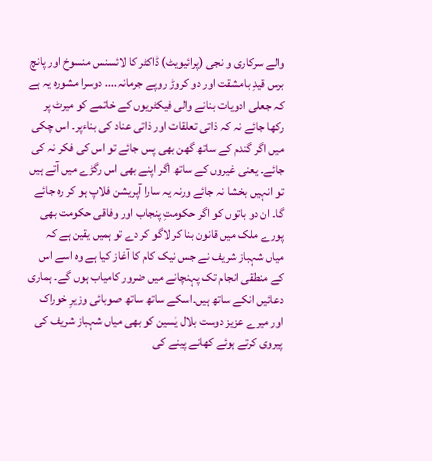والے سرکاری و نجی (پرائیویٹ) ڈاکٹر کا لائسنس منسوخ اور پانچ برس قیدِ بامشقت اور دو کروڑ روپے جرمانہ.... دوسرا مشورہ یہ ہے کہ جعلی ادویات بنانے والی فیکٹریوں کے خاتمے کو میرٹ پر رکھا جائے نہ کہ ذاتی تعلقات اور ذاتی عناد کی بناءپر۔ اس چکی میں اگر گندم کے ساتھ گھن بھی پس جائے تو اس کی فکر نہ کی جائے۔ یعنی غیروں کے ساتھ اگر اپنے بھی اس رگڑے میں آتے ہیں تو انہیں بخشا نہ جائے ورنہ یہ سارا آپریشن فلاپ ہو کر رہ جائے گا۔ ان دو باتوں کو اگر حکومتِ پنجاب اور وفاقی حکومت بھی پورے ملک میں قانون بنا کر لاگو کر دے تو ہمیں یقین ہے کہ میاں شہباز شریف نے جس نیک کام کا آغاز کیا ہے وہ اسے اس کے منطقی انجام تک پہنچانے میں ضرور کامیاب ہوں گے۔ ہماری دعائیں انکے ساتھ ہیں۔اسکے ساتھ ساتھ صوبائی وزیرِ خوراک اور میرے عزیز دوست بلال یٰسین کو بھی میاں شہباز شریف کی پیروی کرتے ہوئے کھانے پینے کی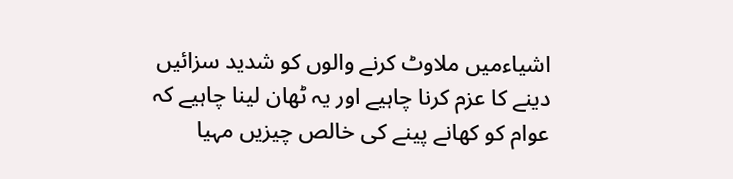اشیاءمیں ملاوٹ کرنے والوں کو شدید سزائیں دینے کا عزم کرنا چاہیے اور یہ ٹھان لینا چاہیے کہ عوام کو کھانے پینے کی خالص چیزیں مہیا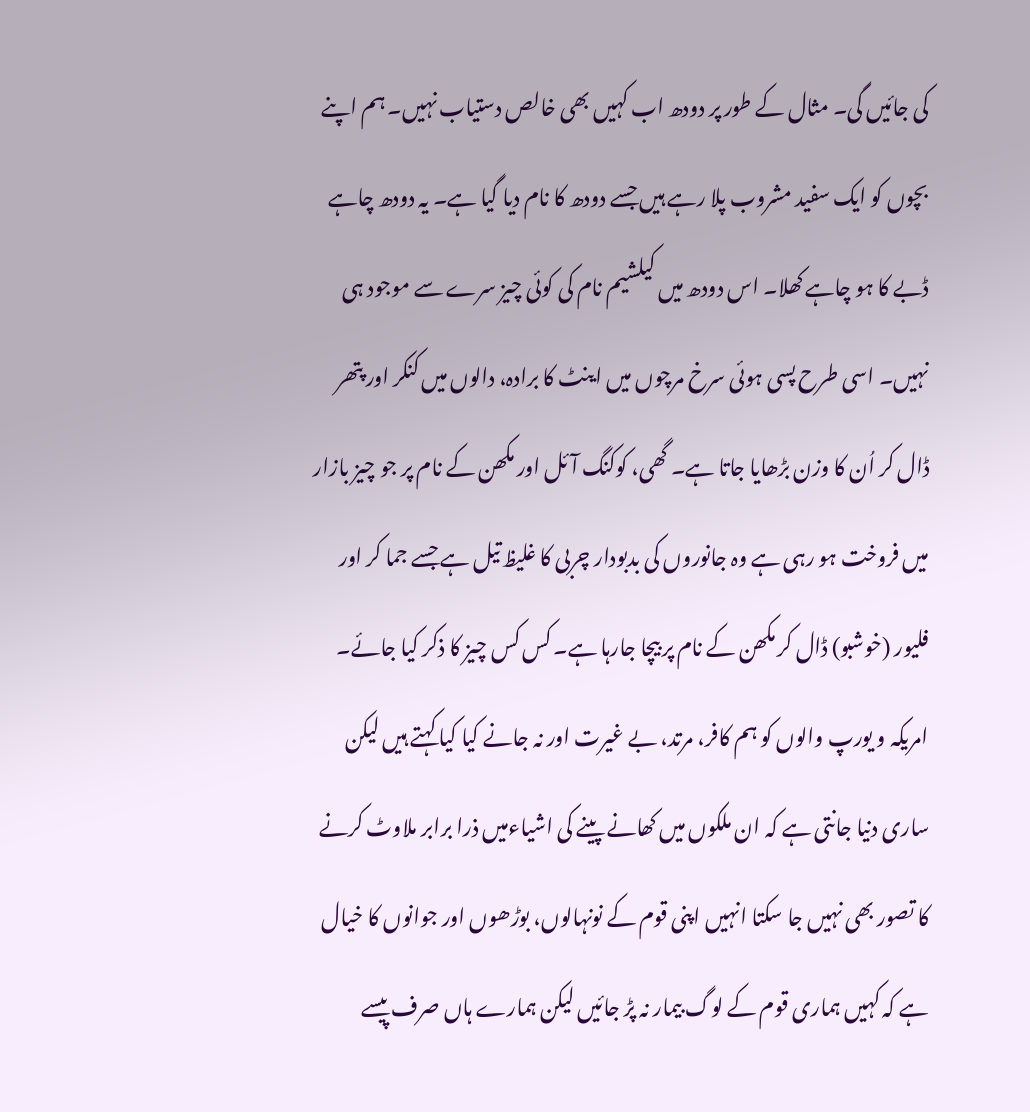کی جائیں گی۔ مثال کے طور پر دودھ اب کہیں بھی خالص دستیاب نہیں۔ ہم اپنے بچوں کو ایک سفید مشروب پلا رہے ہیں جسے دودھ کا نام دیا گیا ہے۔ یہ دودھ چاہے ڈبے کا ہو چاہے کھلا۔ اس دودھ میں کیلشیم نام کی کوئی چیز سرے سے موجود ہی نہیں۔ اسی طرح پسی ہوئی سرخ مرچوں میں اینٹ کا برادہ، دالوں میں کنکر اور پتھر ڈال کر اُن کا وزن بڑھایا جاتا ہے۔ گھی، کوکنگ آئل اور مکھن کے نام پر جو چیز بازار میں فروخت ہو رہی ہے وہ جانوروں کی بدبودار چربی کا غلیظ تیل ہے جسے جما کر اور فلیور (خوشبو) ڈال کر مکھن کے نام پر بیچا جارہا ہے۔ کس کس چیز کا ذکر کیا جائے۔ امریکہ و یورپ والوں کو ہم کافر، مرتد، بے غیرت اور نہ جانے کیا کیا کہتے ہیں لیکن ساری دنیا جانتی ہے کہ ان ملکوں میں کھانے پینے کی اشیاءمیں ذرا برابر ملاوٹ کرنے کا تصور بھی نہیں جا سکتا انہیں اپنی قوم کے نونہالوں، بوڑھوں اور جوانوں کا خیال ہے کہ کہیں ہماری قوم کے لوگ بیمار نہ پڑ جائیں لیکن ہمارے ہاں صرف پیسے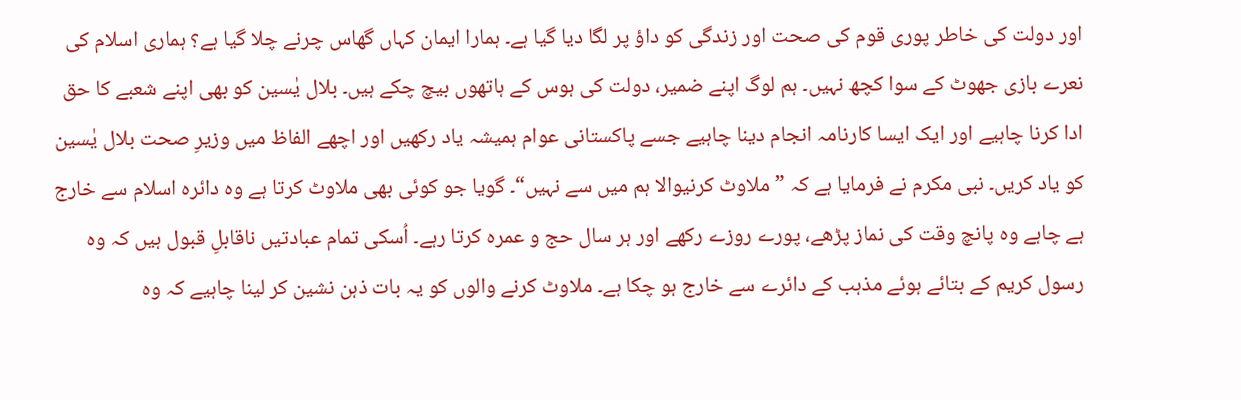اور دولت کی خاطر پوری قوم کی صحت اور زندگی کو داؤ پر لگا دیا گیا ہے۔ ہمارا ایمان کہاں گھاس چرنے چلا گیا ہے؟ ہماری اسلام کی نعرے بازی جھوٹ کے سوا کچھ نہیں۔ ہم لوگ اپنے ضمیر، دولت کی ہوس کے ہاتھوں بیچ چکے ہیں۔ بلال یٰسین کو بھی اپنے شعبے کا حق ادا کرنا چاہیے اور ایک ایسا کارنامہ انجام دینا چاہیے جسے پاکستانی عوام ہمیشہ یاد رکھیں اور اچھے الفاظ میں وزیرِ صحت بلال یٰسین کو یاد کریں۔ نبی مکرم نے فرمایا ہے کہ ”ملاوٹ کرنیوالا ہم میں سے نہیں“۔ گویا جو کوئی بھی ملاوٹ کرتا ہے وہ دائرہ اسلام سے خارج ہے چاہے وہ پانچ وقت کی نماز پڑھے، پورے روزے رکھے اور ہر سال حج و عمرہ کرتا رہے۔ اُسکی تمام عبادتیں ناقابلِ قبول ہیں کہ وہ رسول کریم کے بتائے ہوئے مذہب کے دائرے سے خارج ہو چکا ہے۔ ملاوٹ کرنے والوں کو یہ بات ذہن نشین کر لینا چاہیے کہ وہ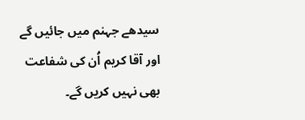سیدھے جہنم میں جائیں گے اور آقا کریم اُن کی شفاعت بھی نہیں کریں گے۔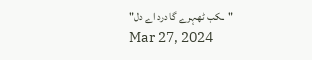"ـکب ٹھہرے گا درد اے دل"
Mar 27, 2024